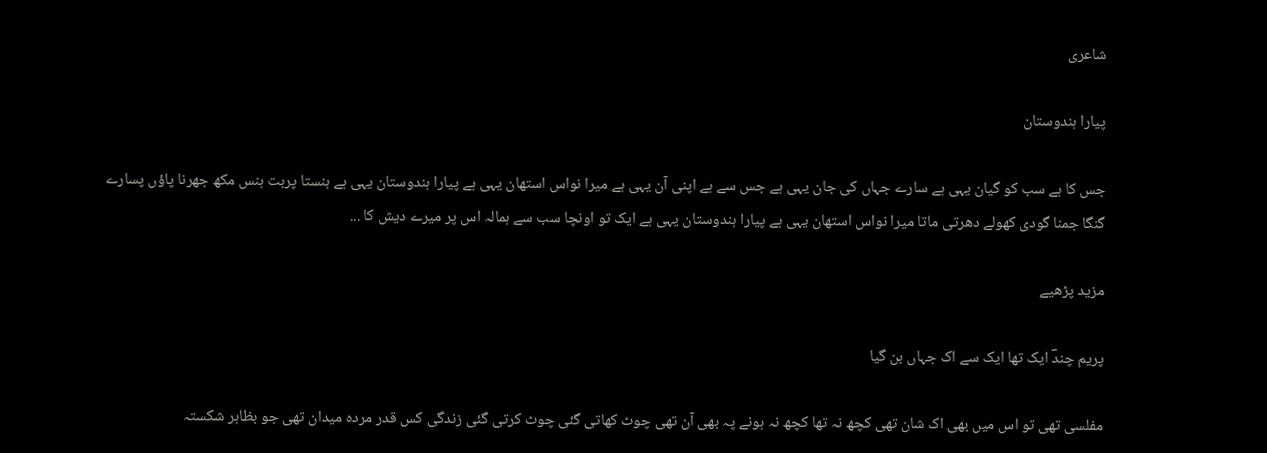شاعری

پیارا ہندوستان

جس کا ہے سب کو گیان یہی ہے سارے جہاں کی جان یہی ہے جس سے ہے اپنی آن یہی ہے میرا نواس استھان یہی ہے پیارا ہندوستان یہی ہے ہنستا پربت ہنس مکھ جھرنا پاؤں پسارے گنگا جمنا گودی کھولے دھرتی ماتا میرا نواس استھان یہی ہے پیارا ہندوستان یہی ہے ایک تو اونچا سب سے ہمالہ اس پر میرے دیش کا ...

مزید پڑھیے

پریم چندؔ ایک تھا ایک سے اک جہاں بن گیا

مفلسی تھی تو اس میں بھی اک شان تھی کچھ نہ تھا کچھ نہ ہونے پہ بھی آن تھی چوٹ کھاتی گئی چوٹ کرتی گئی زندگی کس قدر مردہ میدان تھی جو بظاہر شکستہ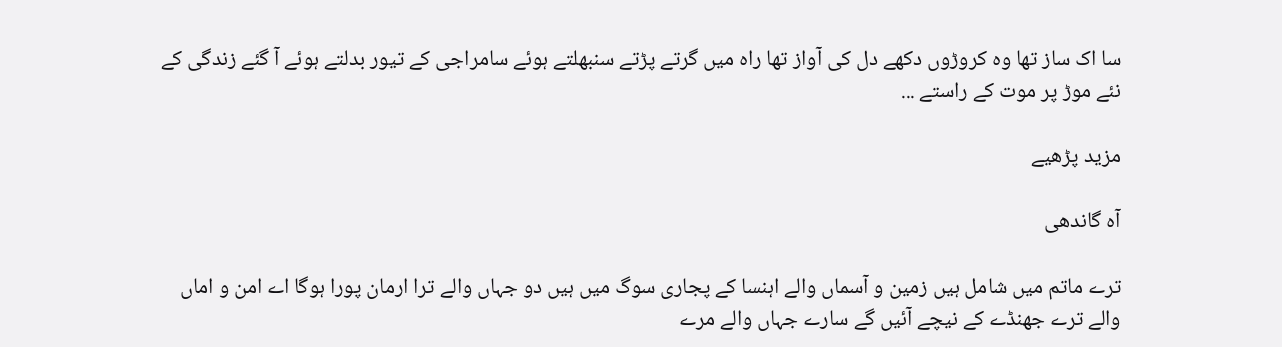سا اک ساز تھا وہ کروڑوں دکھے دل کی آواز تھا راہ میں گرتے پڑتے سنبھلتے ہوئے سامراجی کے تیور بدلتے ہوئے آ گئے زندگی کے نئے موڑ پر موت کے راستے ...

مزید پڑھیے

آہ گاندھی

ترے ماتم میں شامل ہیں زمین و آسماں والے اہنسا کے پجاری سوگ میں ہیں دو جہاں والے ترا ارمان پورا ہوگا اے امن و اماں والے ترے جھنڈے کے نیچے آئیں گے سارے جہاں والے مرے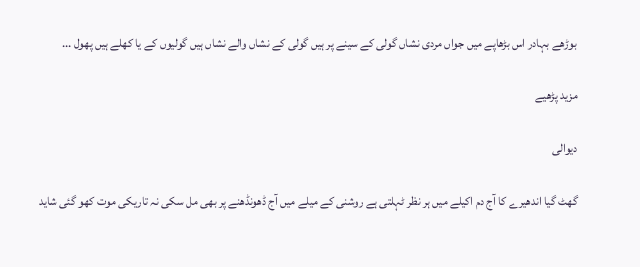بوڑھے بہادر اس بڑھاپے میں جواں مردی نشاں گولی کے سینے پر ہیں گولی کے نشاں والے نشاں ہیں گولیوں کے یا کھلے ہیں پھول ...

مزید پڑھیے

دیوالی

گھٹ گیا اندھیرے کا آج دم اکیلے میں ہر نظر ٹہلتی ہے روشنی کے میلے میں آج ڈھونڈھنے پر بھی مل سکی نہ تاریکی موت کھو گئی شاید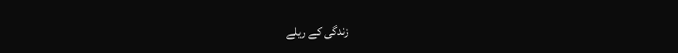زندگی کے ریلے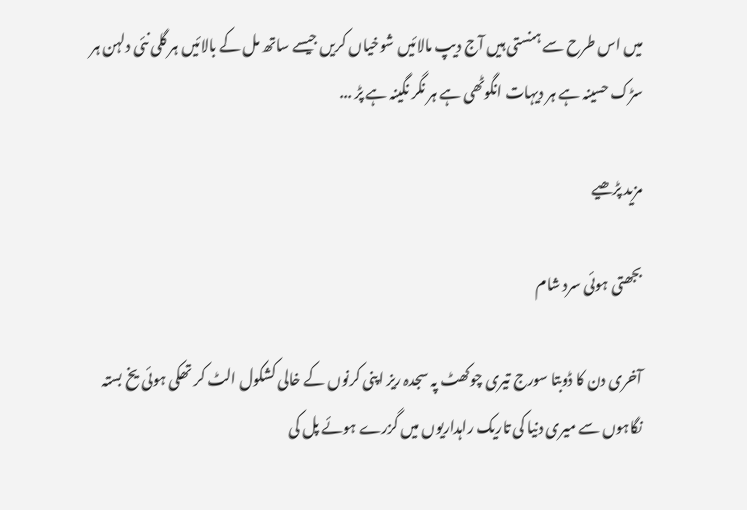میں اس طرح سے ہنستی ہیں آج دیپ مالائیں شوخیاں کریں جیسے ساتھ مل کے بالائیں ہر گلی نئی دلہن ہر سڑک حسینہ ہے ہر دیہات انگوٹھی ہے ہر نگر نگینہ ہے پڑ ...

مزید پڑھیے

بجھتی ہوئی سرد شام

آخری دن کا ڈوبتا سورج تیری چوکھٹ پہ سجدہ ریز اپنی کرنوں کے خالی کشکول الٹ کر تھکی ہوئی یخ بستہ نگاہوں سے میری دنیا کی تاریک راہداریوں میں گزرے ہوئے پل کی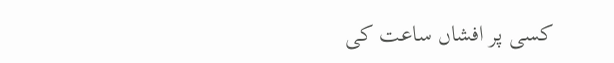کسی پر افشاں ساعت کی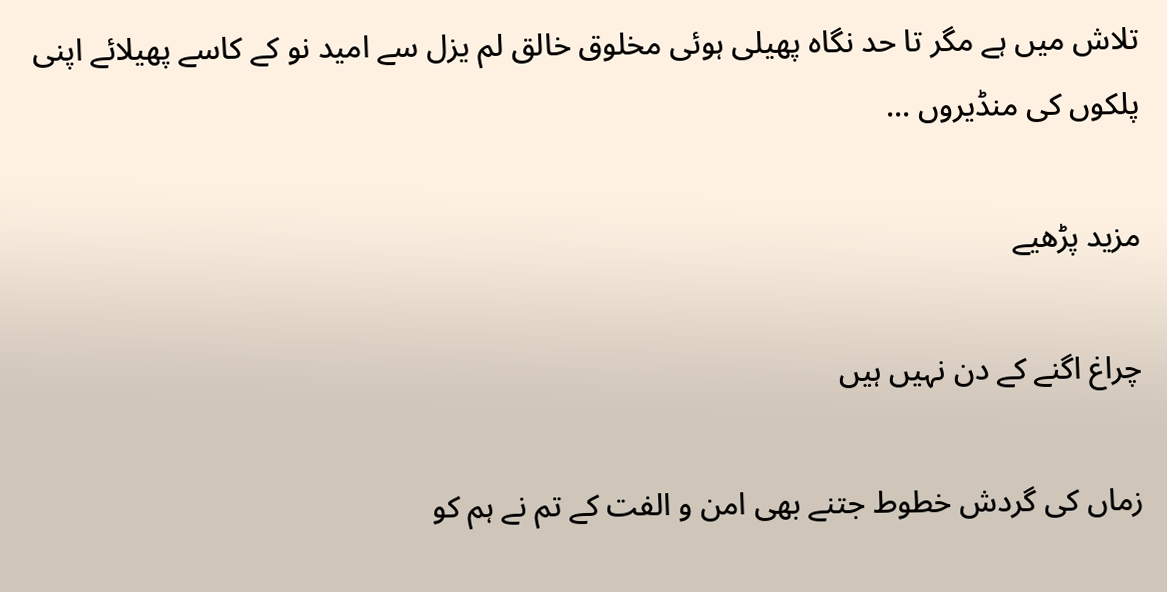تلاش میں ہے مگر تا حد نگاہ پھیلی ہوئی مخلوق خالق لم یزل سے امید نو کے کاسے پھیلائے اپنی پلکوں کی منڈیروں ...

مزید پڑھیے

چراغ اگنے کے دن نہیں ہیں

زماں کی گردش خطوط جتنے بھی امن و الفت کے تم نے ہم کو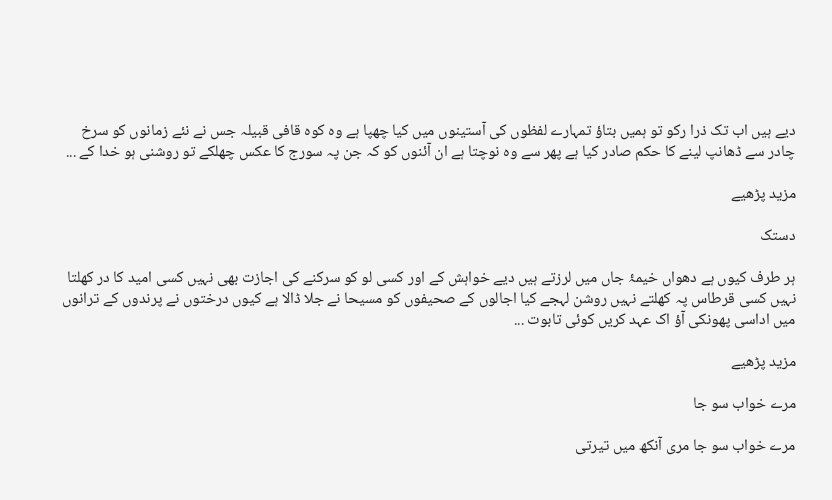دیے ہیں اب تک ذرا رکو تو ہمیں بتاؤ تمہارے لفظوں کی آستینوں میں کیا چھپا ہے وہ کوہ قافی قبیلہ جس نے نئے زمانوں کو سرخ چادر سے ڈھانپ لینے کا حکم صادر کیا ہے پھر سے وہ نوچتا ہے ان آئنوں کو کہ جن پہ سورج کا عکس چھلکے تو روشنی ہو خدا کے ...

مزید پڑھیے

دستک

ہر طرف کیوں ہے دھواں خیمۂ جاں میں لرزتے ہیں دیے خواہش کے اور کسی لو کو سرکنے کی اجازت بھی نہیں کسی امید کا در کھلتا نہیں کسی قرطاس پہ کھلتے نہیں روشن لہجے کیا اجالوں کے صحیفوں کو مسیحا نے جلا ڈالا ہے کیوں درختوں نے پرندوں کے ترانوں میں اداسی پھونکی آؤ اک عہد کریں کوئی تابوت ...

مزید پڑھیے

مرے خواب سو جا

مرے خواب سو جا مری آنکھ میں تیرتی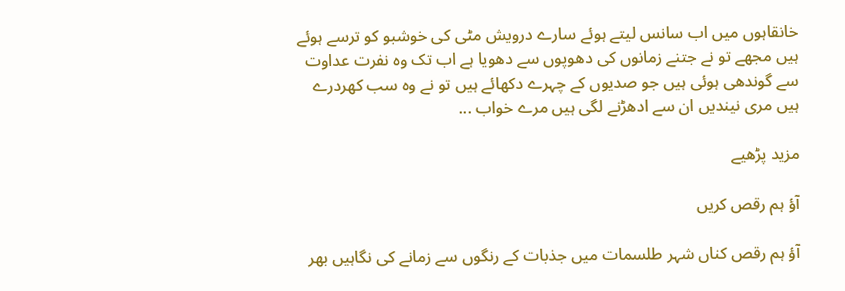خانقاہوں میں اب سانس لیتے ہوئے سارے درویش مٹی کی خوشبو کو ترسے ہوئے ہیں مجھے تو نے جتنے زمانوں کی دھوپوں سے دھویا ہے اب تک وہ نفرت عداوت سے گوندھی ہوئی ہیں جو صدیوں کے چہرے دکھائے ہیں تو نے وہ سب کھردرے ہیں مری نیندیں ان سے ادھڑنے لگی ہیں مرے خواب ...

مزید پڑھیے

آؤ ہم رقص کریں

آؤ ہم رقص کناں شہر طلسمات میں جذبات کے رنگوں سے زمانے کی نگاہیں بھر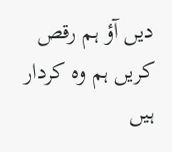دیں آؤ ہم رقص کریں ہم وہ کردار ہیں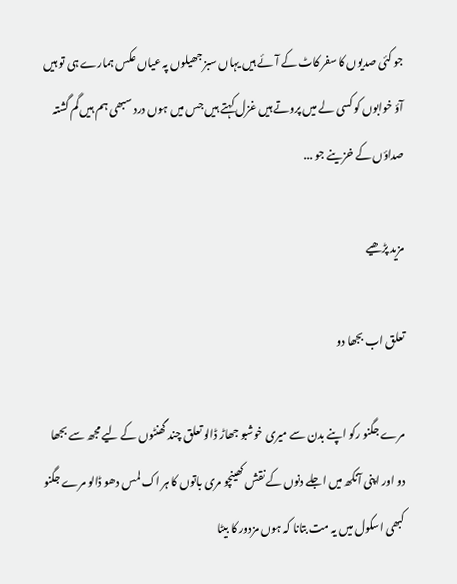جو کئی صدیوں کا سفر کاٹ کے آئے ہیں یہاں سبز جھیلوں پہ عیاں عکس ہمارے ہی تو ہیں آؤ خوابوں کو کسی لے میں پروتے ہیں غزل کہتے ہیں جس میں ہوں درد سبھی ہم ہیں گم گشتہ صداؤں کے خزینے جو ...

مزید پڑھیے

تعلق اب بجھا دو

مرے جگنو رکو اپنے بدن سے میری خوشبو جھاڑ ڈالو تعلق چند گھنٹوں کے لیے مجھ سے بجھا دو اور اپنی آنکھ میں اجلے دنوں کے نقش کھینچو مری باتوں کا ہر اک لمس دھو ڈالو مرے جگنو کبھی اسکول میں یہ مت بتانا کہ ہوں مزدور کا بیٹا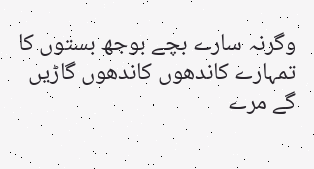وگرنہ سارے بچے بوجھ بستوں کا تمہارے کاندھوں کاندھوں گاڑیں گے مرے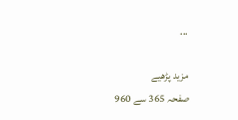...

مزید پڑھیے
صفحہ 365 سے 960